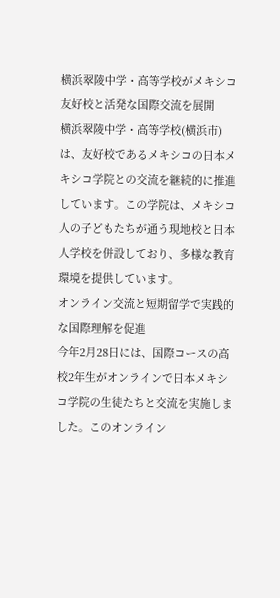横浜翠陵中学・高等学校がメキシコ友好校と活発な国際交流を展開
横浜翠陵中学・高等学校(横浜市)は、友好校であるメキシコの日本メキシコ学院との交流を継続的に推進しています。この学院は、メキシコ人の子どもたちが通う現地校と日本人学校を併設しており、多様な教育環境を提供しています。
オンライン交流と短期留学で実践的な国際理解を促進
今年2月28日には、国際コースの高校2年生がオンラインで日本メキシコ学院の生徒たちと交流を実施しました。このオンライン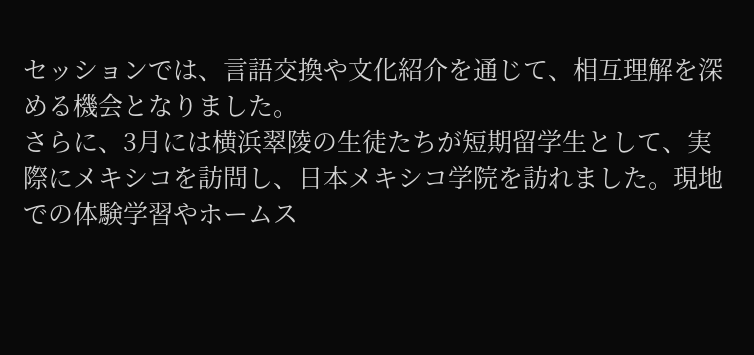セッションでは、言語交換や文化紹介を通じて、相互理解を深める機会となりました。
さらに、3月には横浜翠陵の生徒たちが短期留学生として、実際にメキシコを訪問し、日本メキシコ学院を訪れました。現地での体験学習やホームス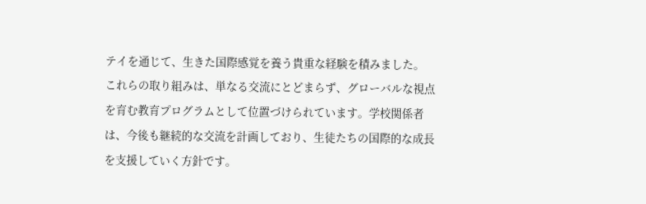テイを通じて、生きた国際感覚を養う貴重な経験を積みました。
これらの取り組みは、単なる交流にとどまらず、グローバルな視点を育む教育プログラムとして位置づけられています。学校関係者は、今後も継続的な交流を計画しており、生徒たちの国際的な成長を支援していく方針です。